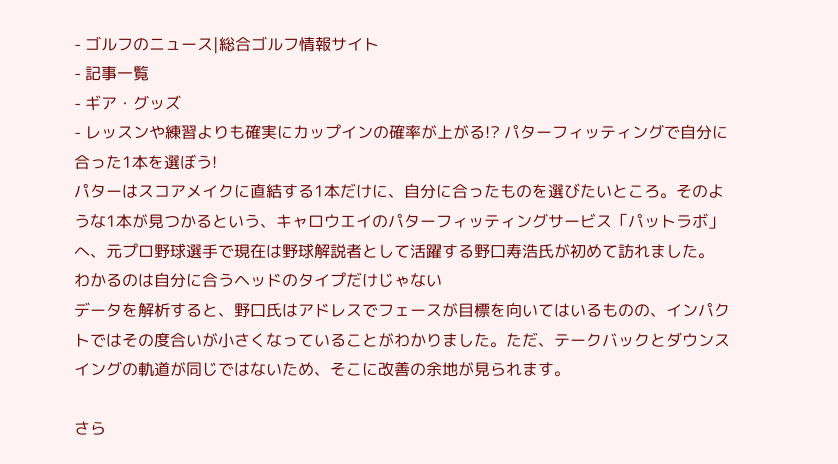- ゴルフのニュース|総合ゴルフ情報サイト
- 記事一覧
- ギア・グッズ
- レッスンや練習よりも確実にカップインの確率が上がる!? パターフィッティングで自分に合った1本を選ぼう!
パターはスコアメイクに直結する1本だけに、自分に合ったものを選びたいところ。そのような1本が見つかるという、キャロウエイのパターフィッティングサービス「パットラボ」へ、元プロ野球選手で現在は野球解説者として活躍する野口寿浩氏が初めて訪れました。
わかるのは自分に合うヘッドのタイプだけじゃない
データを解析すると、野口氏はアドレスでフェースが目標を向いてはいるものの、インパクトではその度合いが小さくなっていることがわかりました。ただ、テークバックとダウンスイングの軌道が同じではないため、そこに改善の余地が見られます。

さら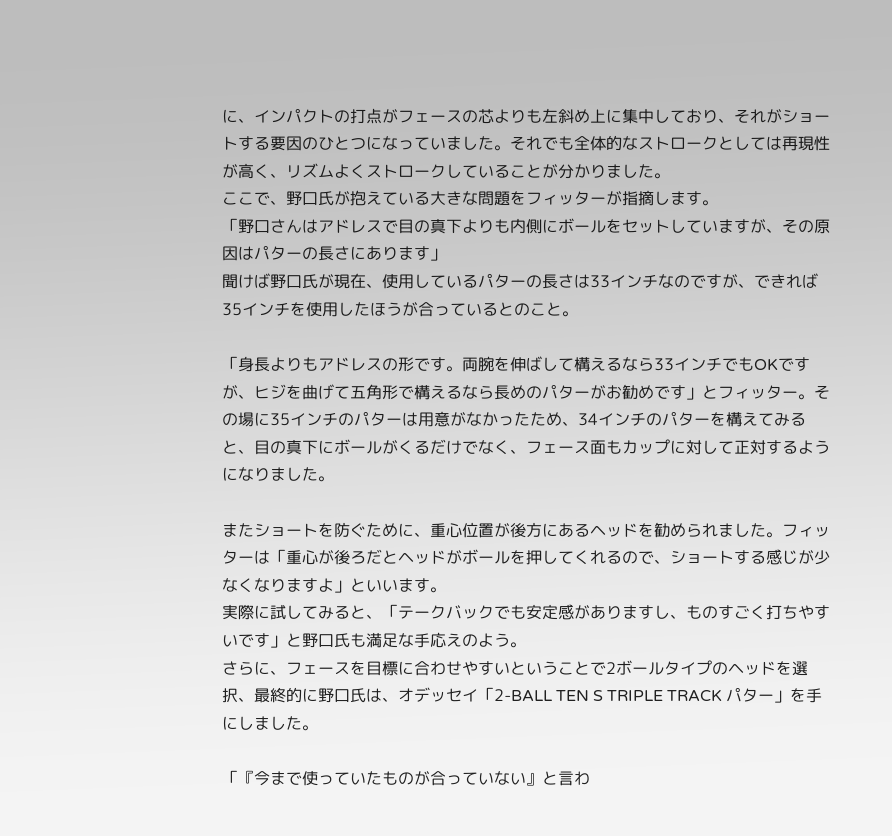に、インパクトの打点がフェースの芯よりも左斜め上に集中しており、それがショートする要因のひとつになっていました。それでも全体的なストロークとしては再現性が高く、リズムよくストロークしていることが分かりました。
ここで、野口氏が抱えている大きな問題をフィッターが指摘します。
「野口さんはアドレスで目の真下よりも内側にボールをセットしていますが、その原因はパターの長さにあります」
聞けば野口氏が現在、使用しているパターの長さは33インチなのですが、できれば35インチを使用したほうが合っているとのこと。

「身長よりもアドレスの形です。両腕を伸ばして構えるなら33インチでもOKですが、ヒジを曲げて五角形で構えるなら長めのパターがお勧めです」とフィッター。その場に35インチのパターは用意がなかったため、34インチのパターを構えてみると、目の真下にボールがくるだけでなく、フェース面もカップに対して正対するようになりました。

またショートを防ぐために、重心位置が後方にあるヘッドを勧められました。フィッターは「重心が後ろだとヘッドがボールを押してくれるので、ショートする感じが少なくなりますよ」といいます。
実際に試してみると、「テークバックでも安定感がありますし、ものすごく打ちやすいです」と野口氏も満足な手応えのよう。
さらに、フェースを目標に合わせやすいということで2ボールタイプのヘッドを選択、最終的に野口氏は、オデッセイ「2-BALL TEN S TRIPLE TRACK パター」を手にしました。

「『今まで使っていたものが合っていない』と言わ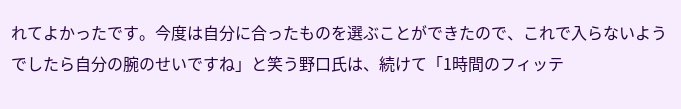れてよかったです。今度は自分に合ったものを選ぶことができたので、これで入らないようでしたら自分の腕のせいですね」と笑う野口氏は、続けて「1時間のフィッテ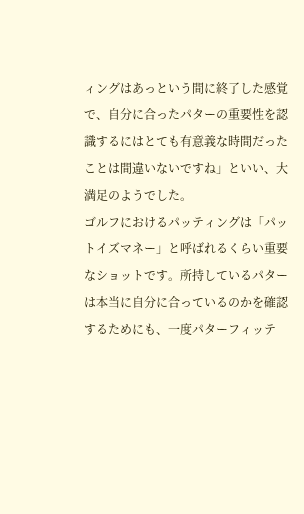ィングはあっという間に終了した感覚で、自分に合ったパターの重要性を認識するにはとても有意義な時間だったことは間違いないですね」といい、大満足のようでした。
ゴルフにおけるパッティングは「パットイズマネー」と呼ばれるくらい重要なショットです。所持しているパターは本当に自分に合っているのかを確認するためにも、一度パターフィッテ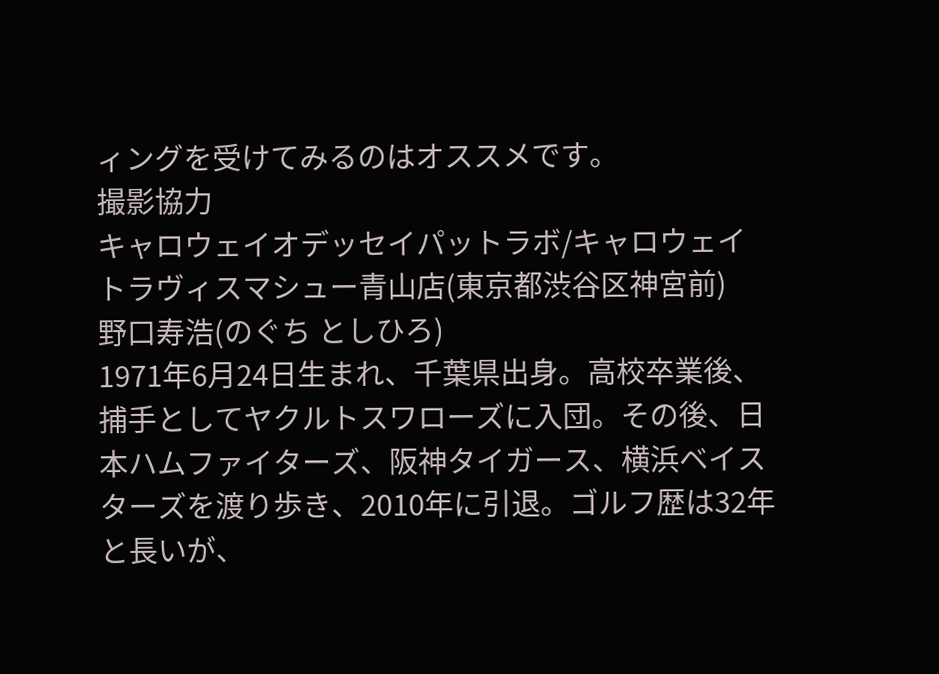ィングを受けてみるのはオススメです。
撮影協力
キャロウェイオデッセイパットラボ/キャロウェイ トラヴィスマシュー青山店(東京都渋谷区神宮前)
野口寿浩(のぐち としひろ)
1971年6月24日生まれ、千葉県出身。高校卒業後、捕手としてヤクルトスワローズに入団。その後、日本ハムファイターズ、阪神タイガース、横浜ベイスターズを渡り歩き、2010年に引退。ゴルフ歴は32年と長いが、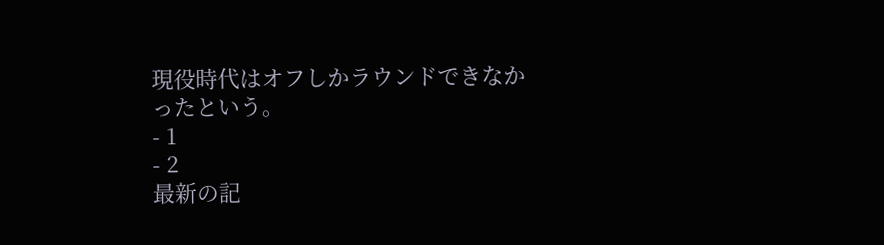現役時代はオフしかラウンドできなかったという。
- 1
- 2
最新の記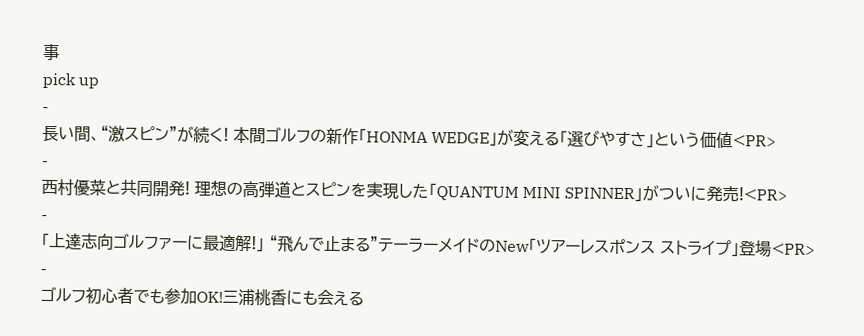事
pick up
-
長い間、“激スピン”が続く! 本間ゴルフの新作「HONMA WEDGE」が変える「選びやすさ」という価値<PR>
-
西村優菜と共同開発! 理想の高弾道とスピンを実現した「QUANTUM MINI SPINNER」がついに発売!<PR>
-
「上達志向ゴルファーに最適解!」 “飛んで止まる”テーラーメイドのNew「ツアーレスポンス ストライプ」登場<PR>
-
ゴルフ初心者でも参加OK!三浦桃香にも会える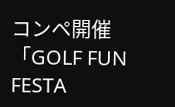コンペ開催「GOLF FUN FESTA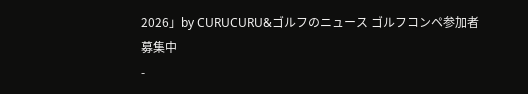2026」by CURUCURU&ゴルフのニュース ゴルフコンペ参加者募集中
-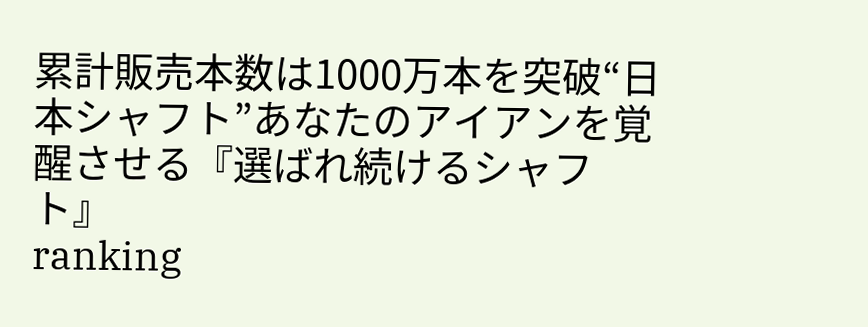累計販売本数は1000万本を突破“日本シャフト”あなたのアイアンを覚醒させる『選ばれ続けるシャフト』
ranking